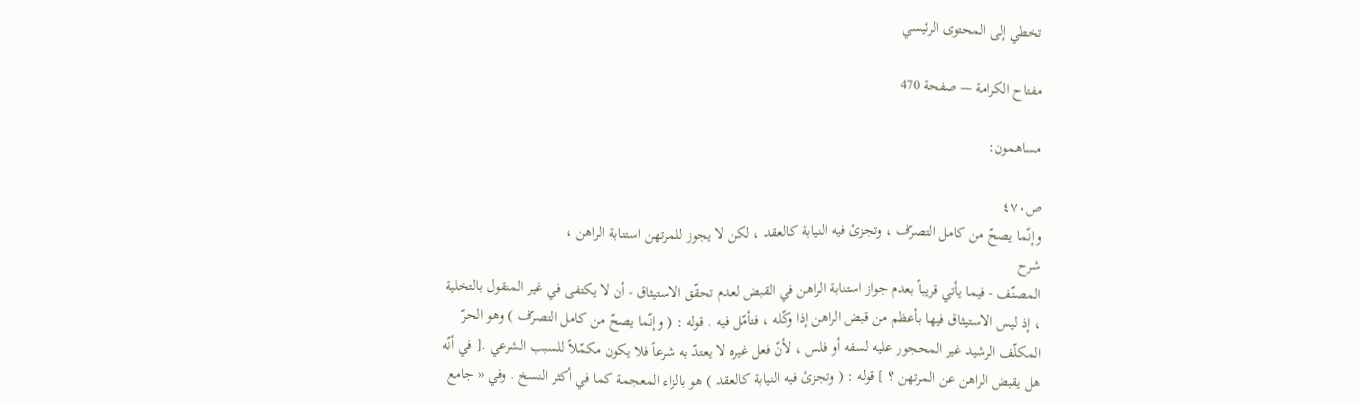تخطي إلى المحتوى الرئيسي

مفتاح الكرامة — صفحة 470

مساهمون:

ص٤٧٠
وإنّما يصحّ من كامل التصرّف ، وتجزئ فيه النيابة كالعقد ، لكن لا يجوز للمرتهن استنابة الراهن ،
شرح
المصنّف - فيما يأتي قريباً بعدم جواز استنابة الراهن في القبض لعدم تحقّق الاستيثاق - أن لا يكتفى في غير المنقول بالتخلية ، إذ ليس الاستيثاق فيها بأعظم من قبض الراهن إذا وكّله ، فتأمّل فيه . قوله : ( وإنّما يصحّ من كامل التصرّف ) وهو الحرّ المكلّف الرشيد غير المحجور عليه لسفه أو فلس ، لأنّ فعل غيره لا يعتدّ به شرعاً فلا يكون مكمّلاً للسبب الشرعي .[ في أنّه هل يقبض الراهن عن المرتهن ؟ ] قوله : ( وتجزئ فيه النيابة كالعقد ) هو بالزاء المعجمة كما في أكثر النسخ . وفي « جامع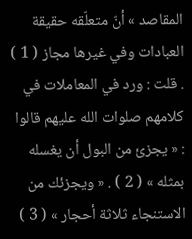المقاصد » أنّ متعلّقه حقيقة العبادات وفي غيرها مجاز ( 1 ) . قلت : ورد في المعاملات في كلامهم صلوات الله عليهم قالوا : « يجزئ من البول أن يغسله بمثله » ( 2 ) . « ويجزئك من الاستنجاء ثلاثة أحجار » ( 3 )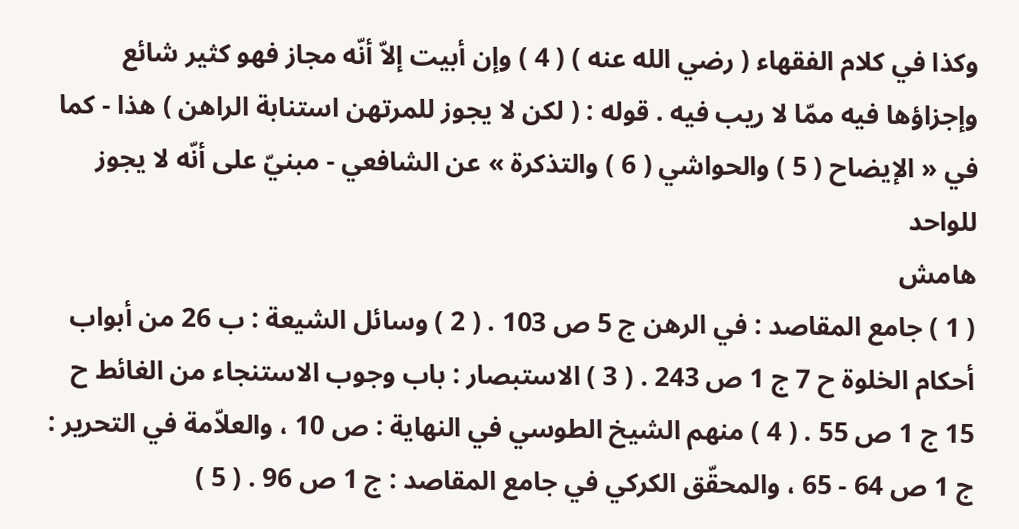وكذا في كلام الفقهاء ( رضي الله عنه ) ( 4 ) وإن أبيت إلاّ أنّه مجاز فهو كثير شائع وإجزاؤها فيه ممّا لا ريب فيه . قوله : ( لكن لا يجوز للمرتهن استنابة الراهن ) هذا - كما في « الإيضاح ( 5 ) والحواشي ( 6 ) والتذكرة » عن الشافعي - مبنيّ على أنّه لا يجوز للواحد
هامش
( 1 ) جامع المقاصد : في الرهن ج 5 ص 103 . ( 2 ) وسائل الشيعة : ب 26 من أبواب أحكام الخلوة ح 7 ج 1 ص 243 . ( 3 ) الاستبصار : باب وجوب الاستنجاء من الغائط ح 15 ج 1 ص 55 . ( 4 ) منهم الشيخ الطوسي في النهاية : ص 10 ، والعلاّمة في التحرير : ج 1 ص 64 - 65 ، والمحقّق الكركي في جامع المقاصد : ج 1 ص 96 . ( 5 )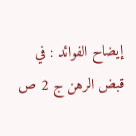إيضاح الفوائد : في قبض الرهن ج 2 ص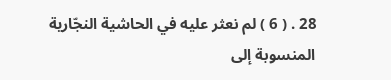28 . ( 6 ) لم نعثر عليه في الحاشية النجّارية المنسوبة إلى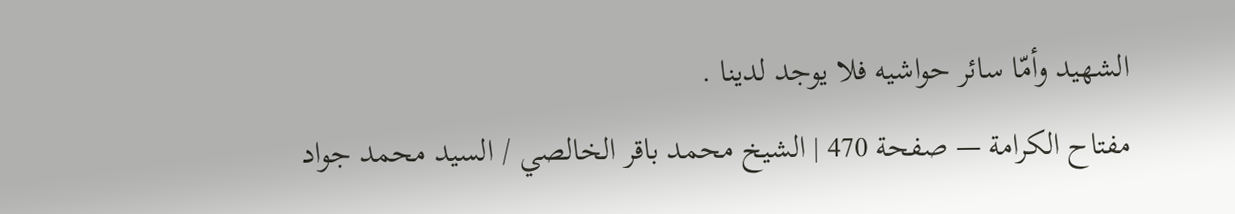الشهيد وأمّا سائر حواشيه فلا يوجد لدينا .
مفتاح الكرامة — صفحة 470 | الشيخ محمد باقر الخالصي / السيد محمد جواد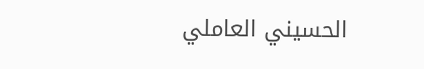الحسيني العاملي